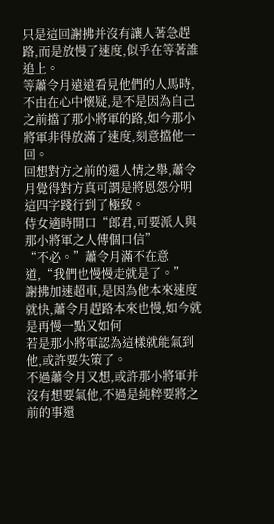只是這回謝拂并沒有讓人著急趕路,而是放慢了速度,似乎在等著誰追上。
等蕭令月遠遠看見他們的人馬時,不由在心中懷疑,是不是因為自己之前擋了那小將軍的路,如今那小將軍非得放滿了速度,刻意擋他一回。
回想對方之前的還人情之舉,蕭令月覺得對方真可謂是將恩怨分明這四字踐行到了極致。
侍女適時開口“郎君,可要派人與那小將軍之人傳個口信”
“不必。”蕭令月滿不在意道,“我們也慢慢走就是了。”
謝拂加速超車,是因為他本來速度就快,蕭令月趕路本來也慢,如今就是再慢一點又如何
若是那小將軍認為這樣就能氣到他,或許要失策了。
不過蕭令月又想,或許那小將軍并沒有想要氣他,不過是純粹要將之前的事還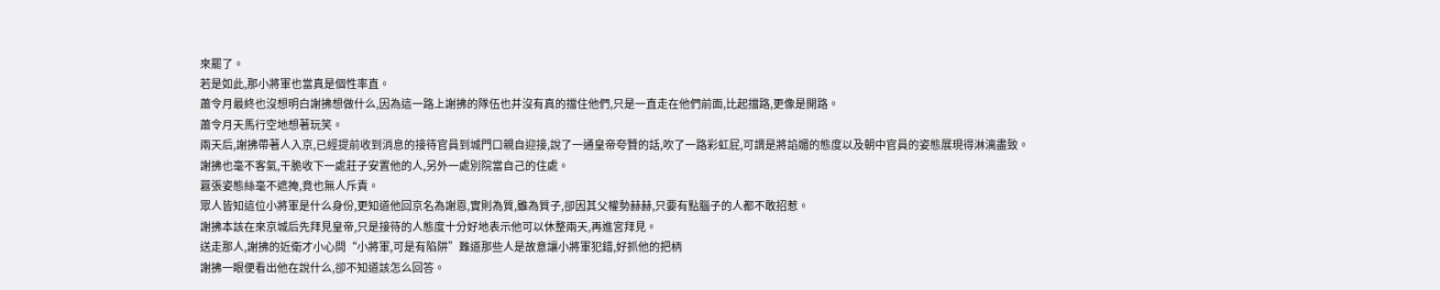來罷了。
若是如此,那小將軍也當真是個性率直。
蕭令月最終也沒想明白謝拂想做什么,因為這一路上謝拂的隊伍也并沒有真的擋住他們,只是一直走在他們前面,比起擋路,更像是開路。
蕭令月天馬行空地想著玩笑。
兩天后,謝拂帶著人入京,已經提前收到消息的接待官員到城門口親自迎接,說了一通皇帝夸贊的話,吹了一路彩虹屁,可謂是將諂媚的態度以及朝中官員的姿態展現得淋漓盡致。
謝拂也毫不客氣,干脆收下一處莊子安置他的人,另外一處別院當自己的住處。
囂張姿態絲毫不遮掩,竟也無人斥責。
眾人皆知這位小將軍是什么身份,更知道他回京名為謝恩,實則為質,雖為質子,卻因其父權勢赫赫,只要有點腦子的人都不敢招惹。
謝拂本該在來京城后先拜見皇帝,只是接待的人態度十分好地表示他可以休整兩天,再進宮拜見。
送走那人,謝拂的近衛才小心問“小將軍,可是有陷阱”難道那些人是故意讓小將軍犯錯,好抓他的把柄
謝拂一眼便看出他在說什么,卻不知道該怎么回答。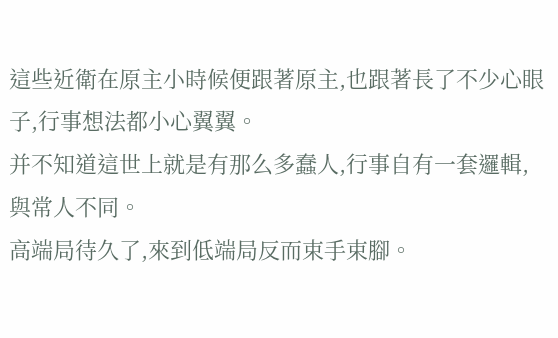這些近衛在原主小時候便跟著原主,也跟著長了不少心眼子,行事想法都小心翼翼。
并不知道這世上就是有那么多蠢人,行事自有一套邏輯,與常人不同。
高端局待久了,來到低端局反而束手束腳。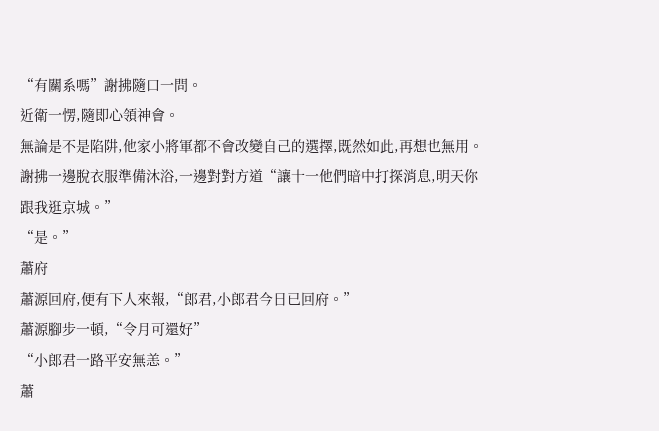“有關系嗎”謝拂隨口一問。
近衛一愣,隨即心領神會。
無論是不是陷阱,他家小將軍都不會改變自己的選擇,既然如此,再想也無用。
謝拂一邊脫衣服準備沐浴,一邊對對方道“讓十一他們暗中打探消息,明天你跟我逛京城。”
“是。”
蕭府
蕭源回府,便有下人來報,“郎君,小郎君今日已回府。”
蕭源腳步一頓,“令月可還好”
“小郎君一路平安無恙。”
蕭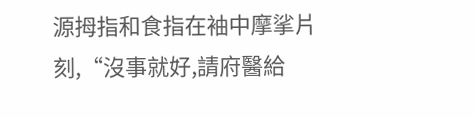源拇指和食指在袖中摩挲片刻,“沒事就好,請府醫給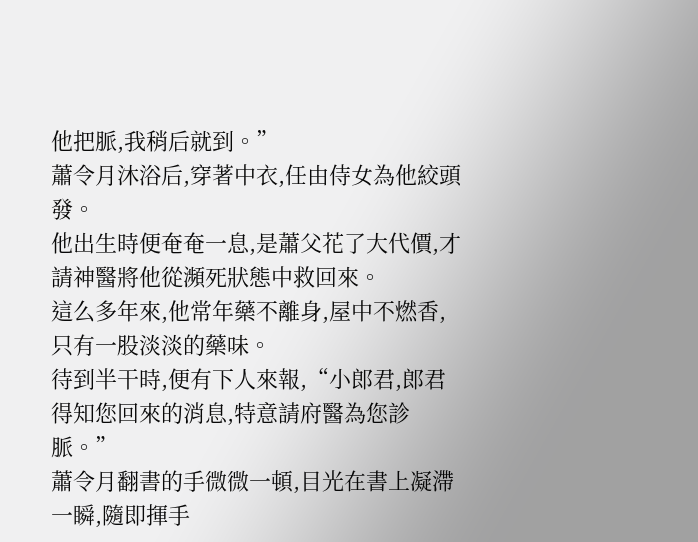他把脈,我稍后就到。”
蕭令月沐浴后,穿著中衣,任由侍女為他絞頭發。
他出生時便奄奄一息,是蕭父花了大代價,才請神醫將他從瀕死狀態中救回來。
這么多年來,他常年藥不離身,屋中不燃香,只有一股淡淡的藥味。
待到半干時,便有下人來報,“小郎君,郎君得知您回來的消息,特意請府醫為您診脈。”
蕭令月翻書的手微微一頓,目光在書上凝滯一瞬,隨即揮手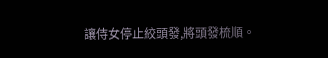讓侍女停止絞頭發,將頭發梳順。